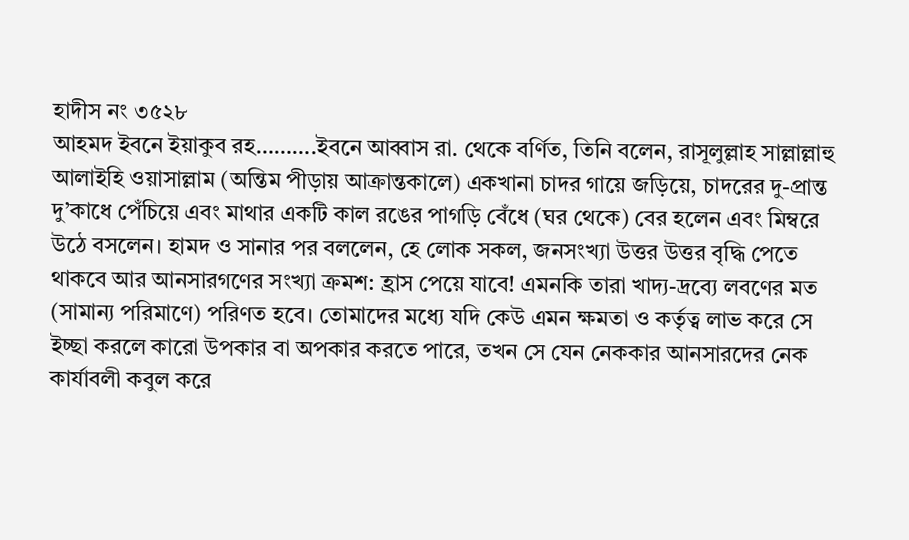হাদীস নং ৩৫২৮
আহমদ ইবনে ইয়াকুব রহ……….ইবনে আব্বাস রা. থেকে বর্ণিত, তিনি বলেন, রাসূলুল্লাহ সাল্লাল্লাহু আলাইহি ওয়াসাল্লাম (অন্তিম পীড়ায় আক্রান্তকালে) একখানা চাদর গায়ে জড়িয়ে, চাদরের দু-প্রান্ত দু’কাধে পেঁচিয়ে এবং মাথার একটি কাল রঙের পাগড়ি বেঁধে (ঘর থেকে) বের হলেন এবং মিম্বরে উঠে বসলেন। হামদ ও সানার পর বললেন, হে লোক সকল, জনসংখ্যা উত্তর উত্তর বৃদ্ধি পেতে থাকবে আর আনসারগণের সংখ্যা ক্রমশ: হ্রাস পেয়ে যাবে! এমনকি তারা খাদ্য-দ্রব্যে লবণের মত (সামান্য পরিমাণে) পরিণত হবে। তোমাদের মধ্যে যদি কেউ এমন ক্ষমতা ও কর্তৃত্ব লাভ করে সে ইচ্ছা করলে কারো উপকার বা অপকার করতে পারে, তখন সে যেন নেককার আনসারদের নেক কার্যাবলী কবুল করে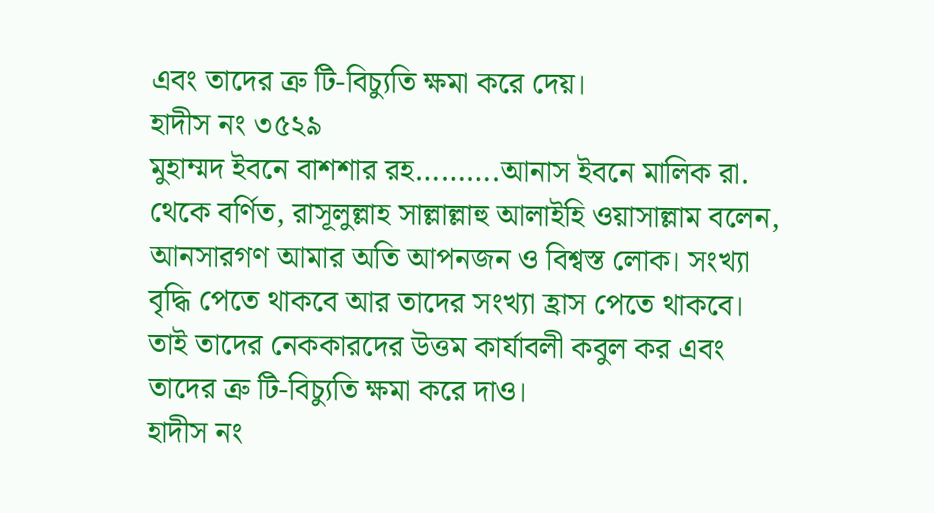এবং তাদের ত্রু টি-বিচ্যুতি ক্ষমা করে দেয়।
হাদীস নং ৩৫২৯
মুহাম্মদ ইবনে বাশশার রহ……….আনাস ইবনে মালিক রা. থেকে বর্ণিত, রাসূলুল্লাহ সাল্লাল্লাহু আলাইহি ওয়াসাল্লাম বলেন, আনসারগণ আমার অতি আপনজন ও বিশ্বস্ত লোক। সংখ্যা বৃদ্ধি পেতে থাকবে আর তাদের সংখ্যা হ্রাস পেতে থাকবে। তাই তাদের নেককারদের উত্তম কার্যাবলী কবুল কর এবং তাদের ত্রু টি-বিচ্যুতি ক্ষমা করে দাও।
হাদীস নং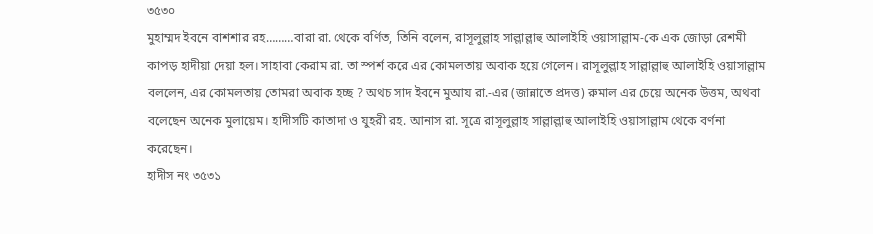৩৫৩০
মুহাম্মদ ইবনে বাশশার রহ………বারা রা. থেকে বর্ণিত, তিনি বলেন, রাসূলুল্লাহ সাল্লাল্লাহু আলাইহি ওয়াসাল্লাম-কে এক জোড়া রেশমী কাপড় হাদীয়া দেয়া হল। সাহাবা কেরাম রা. তা স্পর্শ করে এর কোমলতায় অবাক হয়ে গেলেন। রাসূলুল্লাহ সাল্লাল্লাহু আলাইহি ওয়াসাল্লাম বললেন, এর কোমলতায় তোমরা অবাক হচ্ছ ? অথচ সাদ ইবনে মুআয রা.-এর (জান্নাতে প্রদত্ত) রুমাল এর চেয়ে অনেক উত্তম, অথবা বলেছেন অনেক মুলায়েম। হাদীসটি কাতাদা ও যুহরী রহ. আনাস রা. সূত্রে রাসূলুল্লাহ সাল্লাল্লাহু আলাইহি ওয়াসাল্লাম থেকে বর্ণনা করেছেন।
হাদীস নং ৩৫৩১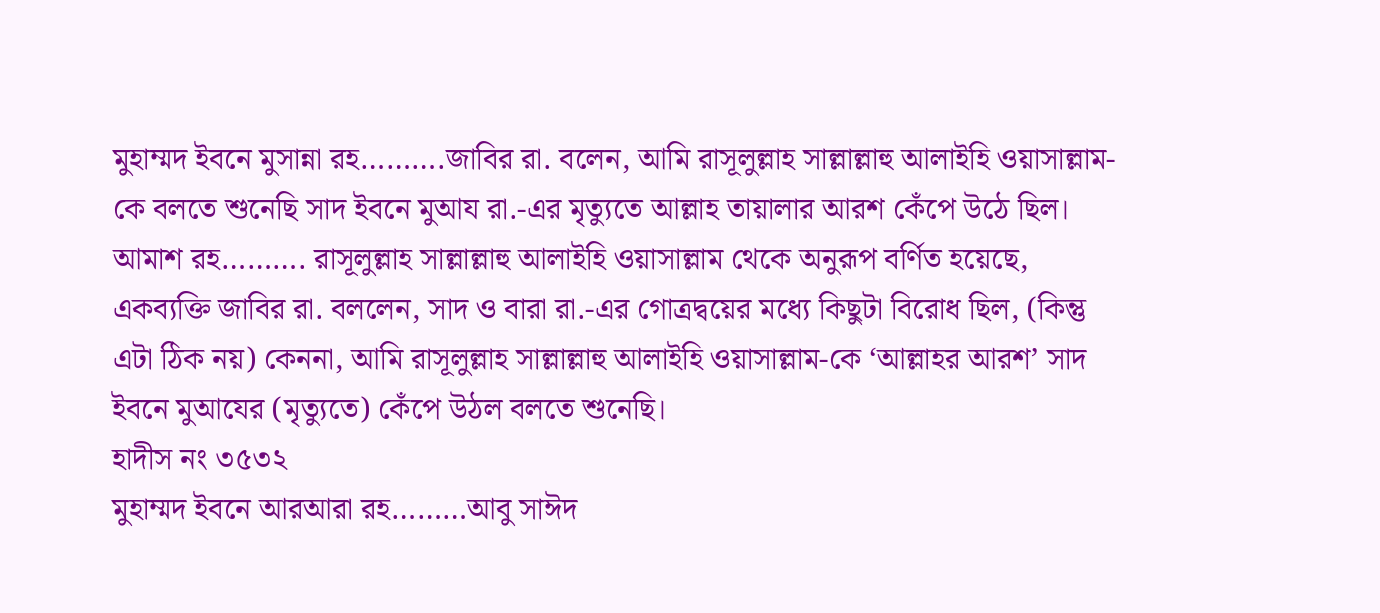মুহাম্মদ ইবনে মুসান্না রহ……….জাবির রা. বলেন, আমি রাসূলুল্লাহ সাল্লাল্লাহু আলাইহি ওয়াসাল্লাম-কে বলতে শুনেছি সাদ ইবনে মুআয রা.-এর মৃত্যুতে আল্লাহ তায়ালার আরশ কেঁপে উঠে ছিল। আমাশ রহ………. রাসূলুল্লাহ সাল্লাল্লাহু আলাইহি ওয়াসাল্লাম থেকে অনুরূপ বর্ণিত হয়েছে, একব্যক্তি জাবির রা. বললেন, সাদ ও বারা রা.-এর গোত্রদ্বয়ের মধ্যে কিছুটা বিরোধ ছিল, (কিন্তু এটা ঠিক নয়) কেননা, আমি রাসূলুল্লাহ সাল্লাল্লাহু আলাইহি ওয়াসাল্লাম-কে ‘আল্লাহর আরশ’ সাদ ইবনে মুআযের (মৃত্যুতে) কেঁপে উঠল বলতে শুনেছি।
হাদীস নং ৩৫৩২
মুহাম্মদ ইবনে আরআরা রহ………আবু সাঈদ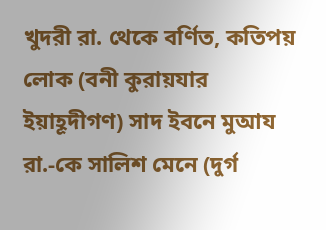খুদরী রা. থেকে বর্ণিত, কতিপয় লোক (বনী কুরায়যার ইয়াহূদীগণ) সাদ ইবনে মুআয রা.-কে সালিশ মেনে (দুর্গ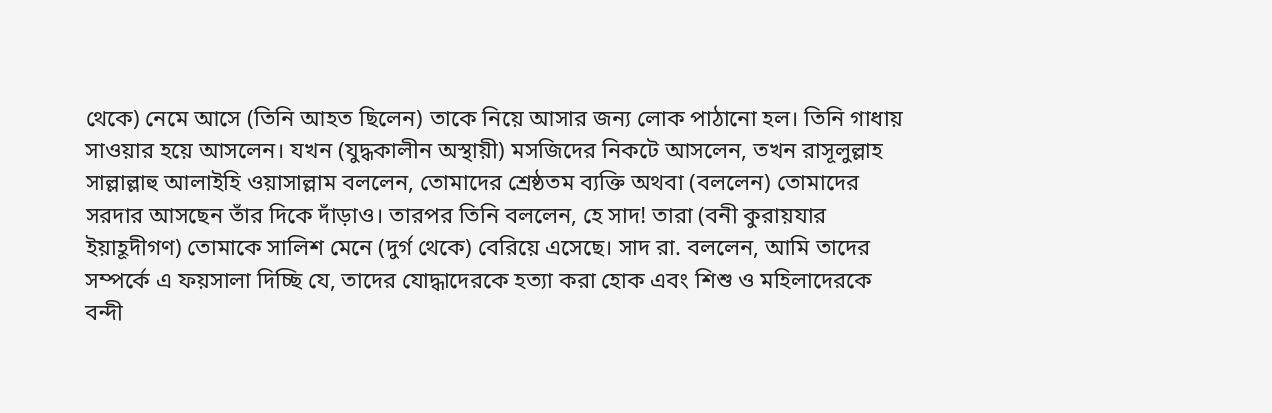থেকে) নেমে আসে (তিনি আহত ছিলেন) তাকে নিয়ে আসার জন্য লোক পাঠানো হল। তিনি গাধায় সাওয়ার হয়ে আসলেন। যখন (যুদ্ধকালীন অস্থায়ী) মসজিদের নিকটে আসলেন, তখন রাসূলুল্লাহ সাল্লাল্লাহু আলাইহি ওয়াসাল্লাম বললেন, তোমাদের শ্রেষ্ঠতম ব্যক্তি অথবা (বললেন) তোমাদের সরদার আসছেন তাঁর দিকে দাঁড়াও। তারপর তিনি বললেন, হে সাদ! তারা (বনী কুরায়যার ইয়াহূদীগণ) তোমাকে সালিশ মেনে (দুর্গ থেকে) বেরিয়ে এসেছে। সাদ রা. বললেন, আমি তাদের সম্পর্কে এ ফয়সালা দিচ্ছি যে, তাদের যোদ্ধাদেরকে হত্যা করা হোক এবং শিশু ও মহিলাদেরকে বন্দী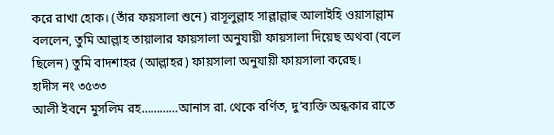করে রাখা হোক। (তাঁর ফয়সালা শুনে) রাসূলুল্লাহ সাল্লাল্লাহু আলাইহি ওয়াসাল্লাম বললেন, তুমি আল্লাহ তায়ালার ফায়সালা অনুযায়ী ফায়সালা দিয়েছ অথবা (বলে ছিলেন) তুমি বাদশাহর (আল্লাহর) ফায়সালা অনুযায়ী ফায়সালা করেছ।
হাদীস নং ৩৫৩৩
আলী ইবনে মুসলিম রহ…………আনাস রা. থেকে বর্ণিত, দু’ব্যক্তি অন্ধকার রাতে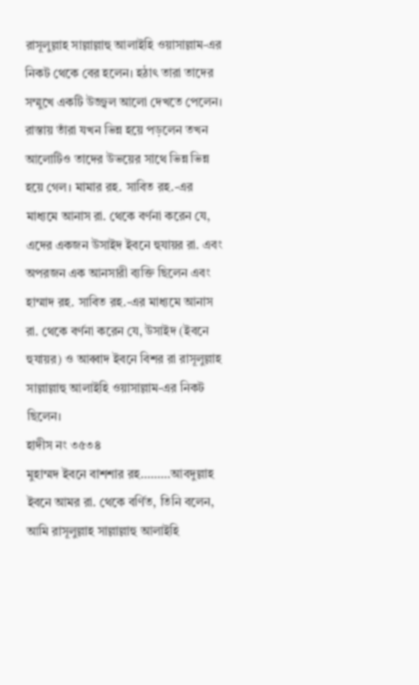রাসূলুল্লাহ সাল্লাল্লাহু আলাইহি ওয়াসাল্লাম-এর নিকট থেকে বের হলেন। হঠাৎ তারা তাদের সম্মুখে একটি উজ্জ্বল আলো দেখতে পেলেন। রাস্তায় তাঁরা যখন ভিন্ন হয়ে পড়লেন তখন আলোটিও তাদের উভয়ের সাথে ভিন্ন ভিন্ন হয়ে গেল। মামার রহ. সাবিত রহ.-এর মাধ্যমে আনাস রা. থেকে বর্ণনা করেন যে, এদের একজন উসাইদ ইবনে হুযায়র রা. এবং অপরজন এক আনসারী ব্যক্তি ছিলেন এবং হাম্মাদ রহ. সাবিত রহ.-এর মাধ্যমে আনাস রা. থেকে বর্ণনা করেন যে, উসাইদ (ইবনে হুযায়র) ও আব্বাদ ইবনে বিশর রা রাসূলুল্লাহ সাল্লাল্লাহু আলাইহি ওয়াসাল্লাম-এর নিকট ছিলেন।
হাদীস নং ৩৫৩৪
মুহাম্মদ ইবনে বাশশার রহ………আবদুল্লাহ ইবনে আমর রা. থেকে বর্ণিত, তিনি বলেন, আমি রাসূলুল্লাহ সাল্লাল্লাহু আলাইহি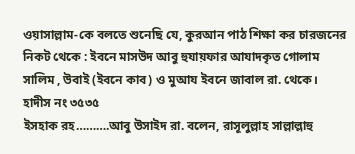ওয়াসাল্লাম-কে বলতে শুনেছি যে, কুরআন পাঠ শিক্ষা কর চারজনের নিকট থেকে : ইবনে মাসউদ আবু হুযায়ফার আযাদকৃত গোলাম সালিম , উবাই (ইবনে কাব) ও মুআয ইবনে জাবাল রা. থেকে।
হাদীস নং ৩৫৩৫
ইসহাক রহ……….আবু উসাইদ রা. বলেন, রাসূলুল্লাহ সাল্লাল্লাহু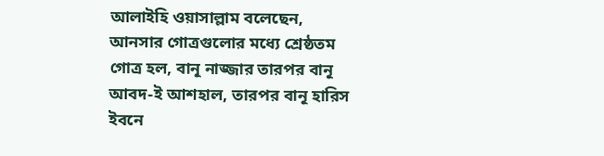আলাইহি ওয়াসাল্লাম বলেছেন, আনসার গোত্রগুলোর মধ্যে শ্রেষ্ঠতম গোত্র হল, বানূ নাজ্জার তারপর বানূ আবদ-ই আশহাল, তারপর বানূ হারিস ইবনে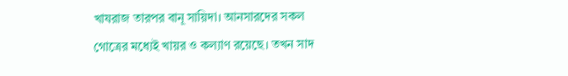খাযরাজ তারপর বানূ সায়িদা। আনসারদের সকল গোত্রের মধ্যেই খায়র ও কল্যাণ রয়েছে। তখন সাদ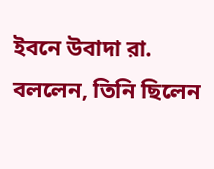ইবনে উবাদা রা. বললেন, তিনি ছিলেন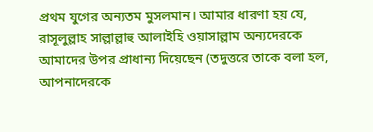প্রথম যুগের অন্যতম মুসলমান। আমার ধারণা হয় যে, রাসূলুল্লাহ সাল্লাল্লাহু আলাইহি ওয়াসাল্লাম অন্যদেরকে আমাদের উপর প্রাধান্য দিয়েছেন (তদুত্তরে তাকে বলা হল, আপনাদেরকে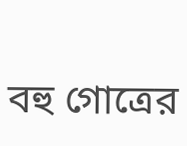বহু গোত্রের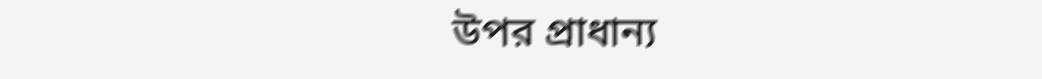উপর প্রাধান্য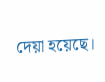দেয়া হয়েছে।